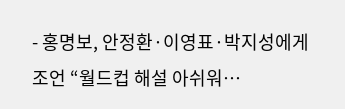- 홍명보, 안정환·이영표·박지성에게 조언 “월드컵 해설 아쉬워…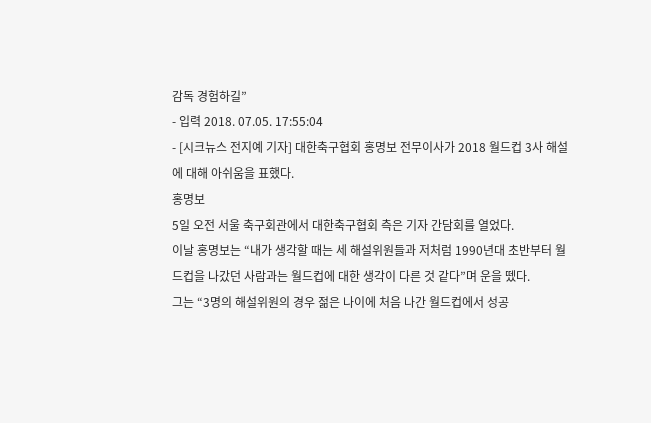감독 경험하길”
- 입력 2018. 07.05. 17:55:04
- [시크뉴스 전지예 기자] 대한축구협회 홍명보 전무이사가 2018 월드컵 3사 해설에 대해 아쉬움을 표했다.
홍명보
5일 오전 서울 축구회관에서 대한축구협회 측은 기자 간담회를 열었다.
이날 홍명보는 “내가 생각할 때는 세 해설위원들과 저처럼 1990년대 초반부터 월드컵을 나갔던 사람과는 월드컵에 대한 생각이 다른 것 같다”며 운을 뗐다.
그는 “3명의 해설위원의 경우 젊은 나이에 처음 나간 월드컵에서 성공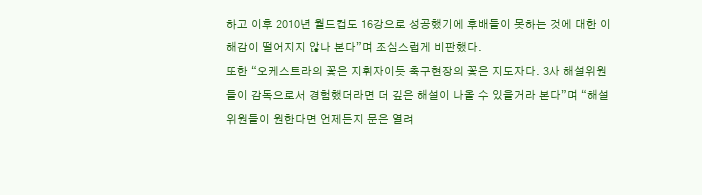하고 이후 2010년 월드컵도 16강으로 성공했기에 후배들이 못하는 것에 대한 이해감이 떨어지지 않나 본다”며 조심스럽게 비판했다.
또한 “오케스트라의 꽃은 지휘자이듯 축구현장의 꽃은 지도자다. 3사 해설위원들이 감독으로서 경험했더라면 더 깊은 해설이 나올 수 있을거라 본다”며 “해설위원들이 원한다면 언제든지 문은 열려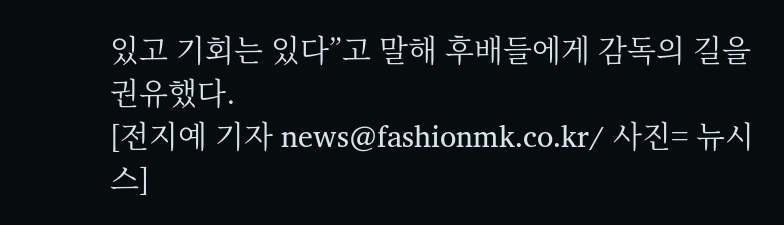있고 기회는 있다”고 말해 후배들에게 감독의 길을 권유했다.
[전지예 기자 news@fashionmk.co.kr/ 사진= 뉴시스]